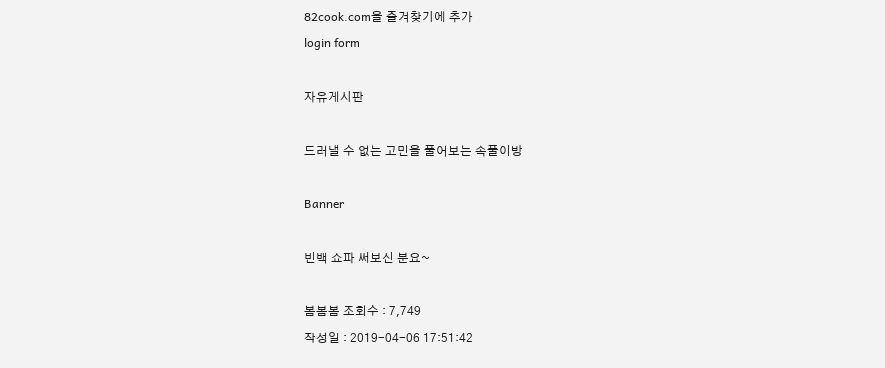82cook.com을 즐겨찾기에 추가
login form

자유게시판

드러낼 수 없는 고민을 풀어보는 속풀이방

Banner

빈백 쇼파 써보신 분요~

봄봄봄 조회수 : 7,749
작성일 : 2019-04-06 17:51:42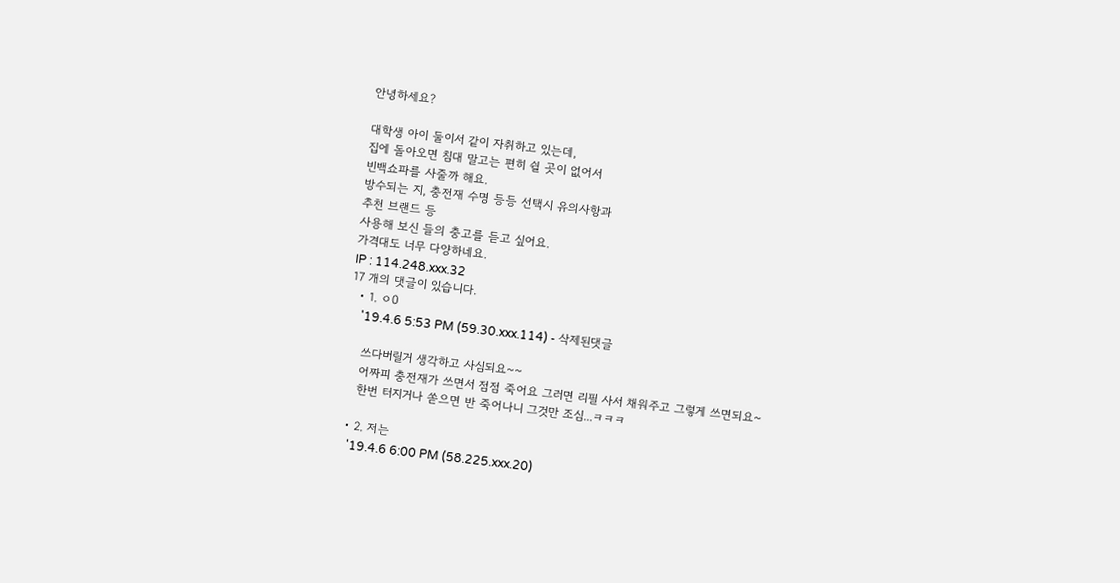안녕하세요?

대학생 아이 둘이서 같이 자취하고 있는데,
집에 돌아오면 침대 말고는 편히 쉴 곳이 없어서
빈백쇼파를 사줄까 해요.
방수되는 지, 충전재 수명 등등 선택시 유의사항과
추천 브랜드 등
사용해 보신 들의 충고를 듣고 싶어요.
가격대도 너무 다양하네요.
IP : 114.248.xxx.32
17 개의 댓글이 있습니다.
  • 1. ㅇ0
    '19.4.6 5:53 PM (59.30.xxx.114) - 삭제된댓글

    쓰다버릴거 생각하고 사심되요~~
    어짜피 충전재가 쓰면서 점점 죽어요 그러면 리필 사서 채워주고 그렇게 쓰면되요~
    한번 터지거나 쏟으면 반 죽어나니 그것만 조심...ㅋㅋㅋ

  • 2. 저는
    '19.4.6 6:00 PM (58.225.xxx.20)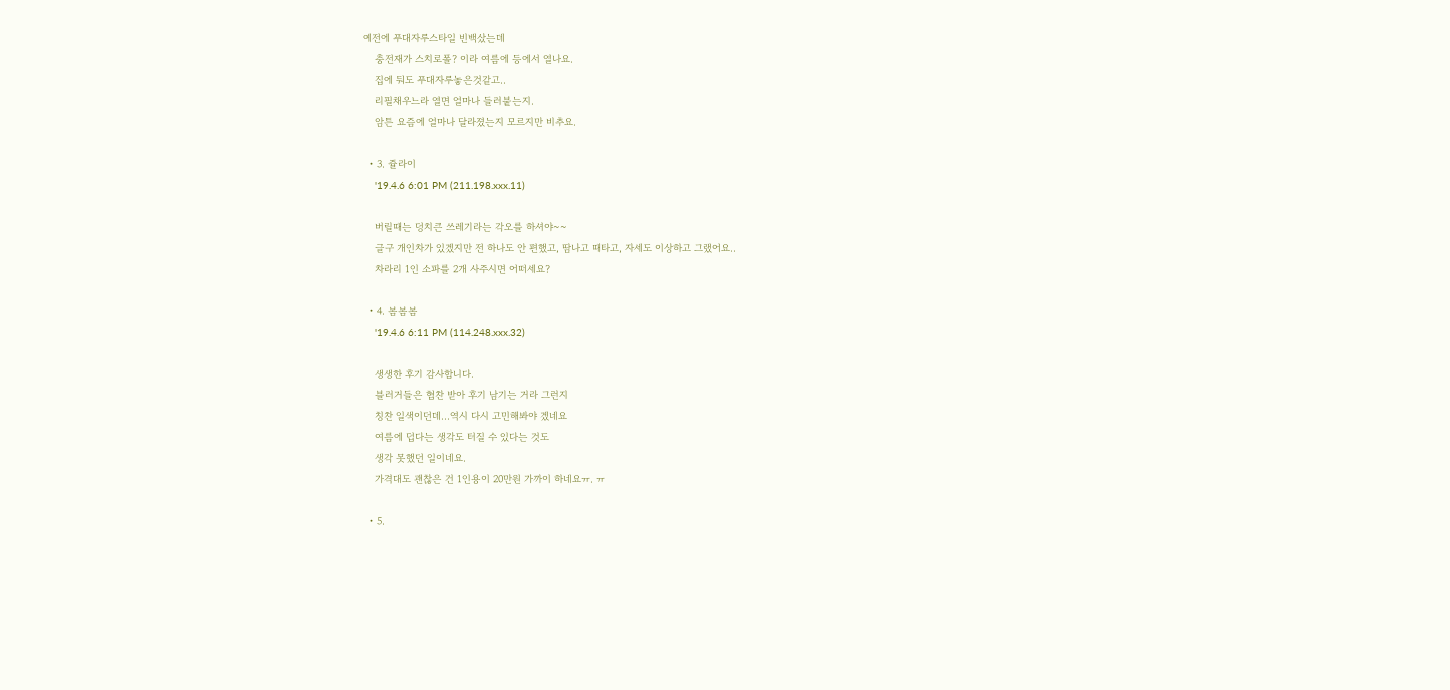예전에 푸대자루스타일 빈백샀는데
    충전재가 스치로폴? 이라 여름에 등에서 열나요.
    집에 둬도 푸대자루놓은것같고..
    리필채우느라 열면 얼마나 들러붙는지.
    암튼 요즘에 얼마나 달라졌는지 모르지만 비추요.

  • 3. 쥴라이
    '19.4.6 6:01 PM (211.198.xxx.11)

    버릴때는 덩치큰 쓰레기라는 각오를 하셔야~~
    글구 개인차가 있겠지만 전 하나도 안 편했고, 땀나고 때타고, 자세도 이상하고 그랬어요..
    차라리 1인 소파를 2개 사주시면 어떠세요?

  • 4. 봄봄봄
    '19.4.6 6:11 PM (114.248.xxx.32)

    생생한 후기 감사합니다.
    블러거들은 협찬 받아 후기 남기는 거라 그런지
    칭찬 일색이던데...역시 다시 고민해봐야 겠네요
    여름에 덥다는 생각도 터질 수 있다는 것도
    생각 못했던 일이네요.
    가격대도 괜찮은 건 1인용이 20만원 가까이 하네요ㅠ. ㅠ

  • 5.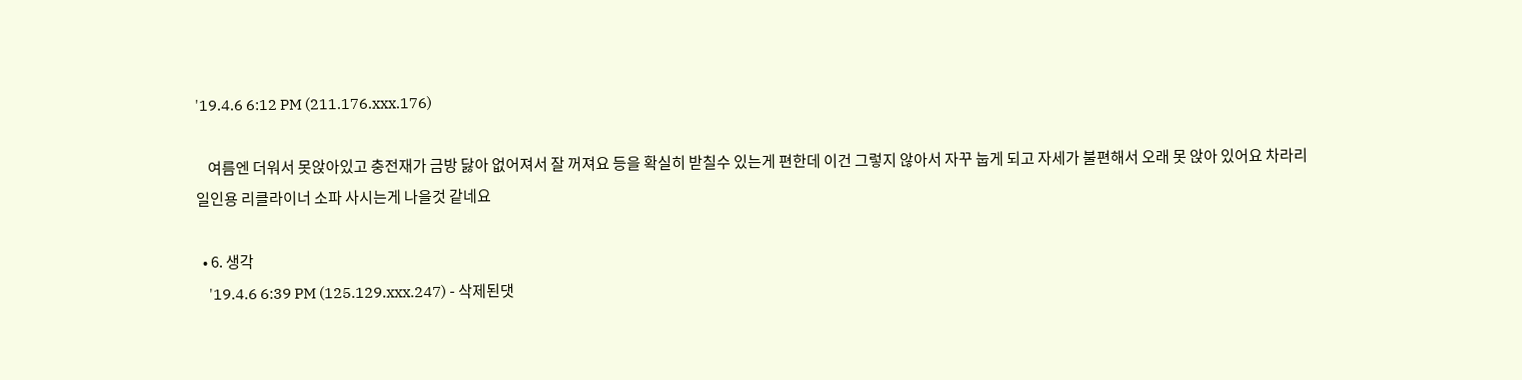'19.4.6 6:12 PM (211.176.xxx.176)

    여름엔 더워서 못앉아있고 충전재가 금방 닳아 없어져서 잘 꺼져요 등을 확실히 받칠수 있는게 편한데 이건 그렇지 않아서 자꾸 눕게 되고 자세가 불편해서 오래 못 앉아 있어요 차라리 일인용 리클라이너 소파 사시는게 나을것 같네요

  • 6. 생각
    '19.4.6 6:39 PM (125.129.xxx.247) - 삭제된댓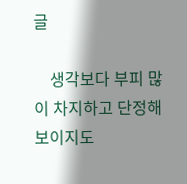글

    생각보다 부피 많이 차지하고 단정해 보이지도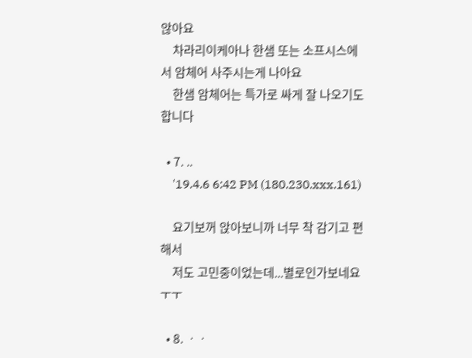않아요
    차라리이케아나 한샘 또는 소프시스에서 암체어 사주시는게 나아요
    한샘 암체어는 특가로 싸게 잘 나오기도 합니다

  • 7. ..
    '19.4.6 6:42 PM (180.230.xxx.161)

    요기보꺼 앉아보니까 너무 착 감기고 편해서
    저도 고민중이었는데...별로인가보네요ㅜㅜ

  • 8. ㆍㆍ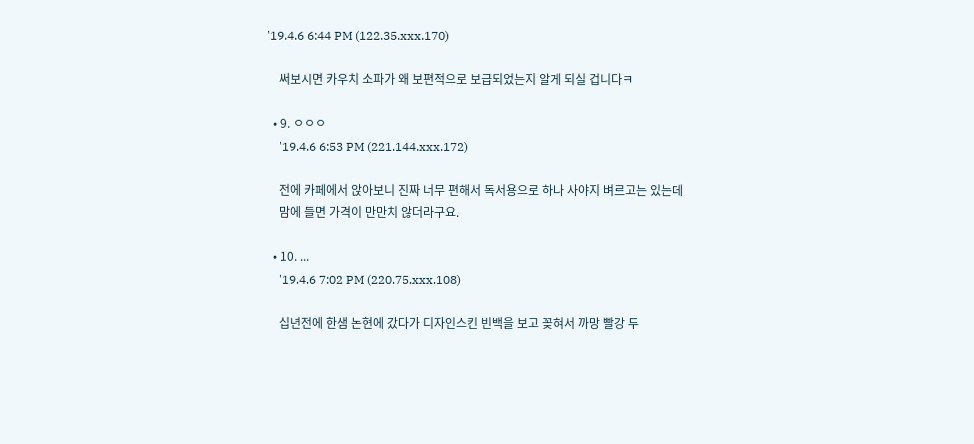'19.4.6 6:44 PM (122.35.xxx.170)

    써보시면 카우치 소파가 왜 보편적으로 보급되었는지 알게 되실 겁니다ㅋ

  • 9. ㅇㅇㅇ
    '19.4.6 6:53 PM (221.144.xxx.172)

    전에 카페에서 앉아보니 진짜 너무 편해서 독서용으로 하나 사야지 벼르고는 있는데
    맘에 들면 가격이 만만치 않더라구요.

  • 10. ...
    '19.4.6 7:02 PM (220.75.xxx.108)

    십년전에 한샘 논현에 갔다가 디자인스킨 빈백을 보고 꽂혀서 까망 빨강 두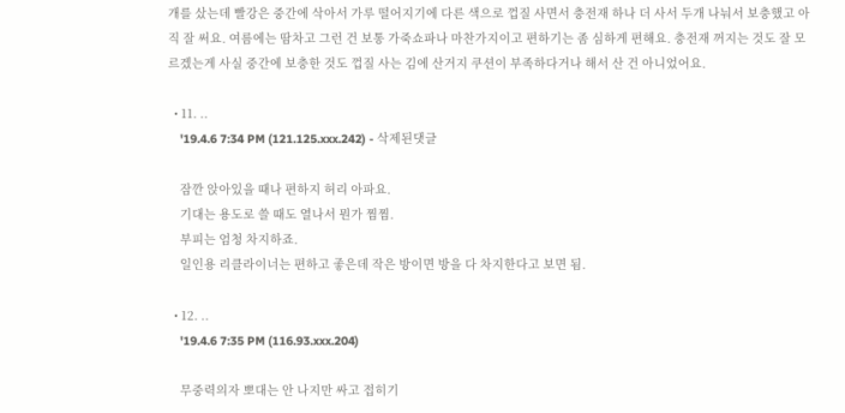개를 샀는데 빨강은 중간에 삭아서 가루 떨어지기에 다른 색으로 껍질 사면서 충전재 하나 더 사서 두개 나눠서 보충했고 아직 잘 써요. 여름에는 땀차고 그런 건 보통 가죽쇼파나 마찬가지이고 편하기는 좀 심하게 편해요. 충전재 꺼지는 것도 잘 모르겠는게 사실 중간에 보충한 것도 껍질 사는 김에 산거지 쿠션이 부족하다거나 해서 산 건 아니었어요.

  • 11. ..
    '19.4.6 7:34 PM (121.125.xxx.242) - 삭제된댓글

    잠깐 앉아있을 때나 편하지 허리 아파요.
    기대는 용도로 쓸 때도 열나서 뭔가 찜찜.
    부피는 엄청 차지하죠.
    일인용 리클라이너는 편하고 좋은데 작은 방이면 방을 다 차지한다고 보면 됨.

  • 12. ..
    '19.4.6 7:35 PM (116.93.xxx.204)

    무중력의자 뽀대는 안 나지만 싸고 접히기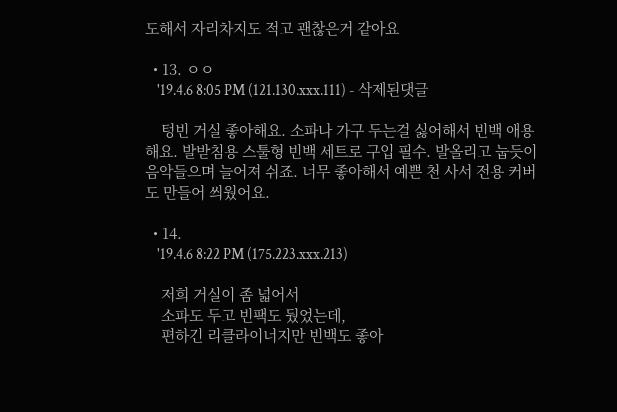도해서 자리차지도 적고 괜찮은거 같아요

  • 13. ㅇㅇ
    '19.4.6 8:05 PM (121.130.xxx.111) - 삭제된댓글

    텅빈 거실 좋아해요. 소파나 가구 두는걸 싫어해서 빈백 애용해요. 발받침용 스툴형 빈백 세트로 구입 필수. 발올리고 눕듯이 음악들으며 늘어져 쉬죠. 너무 좋아해서 예쁜 천 사서 전용 커버도 만들어 씌웠어요.

  • 14.
    '19.4.6 8:22 PM (175.223.xxx.213)

    저희 거실이 좀 넓어서
    소파도 두고 빈팩도 뒀었는데,
    편하긴 리클라이너지만 빈백도 좋아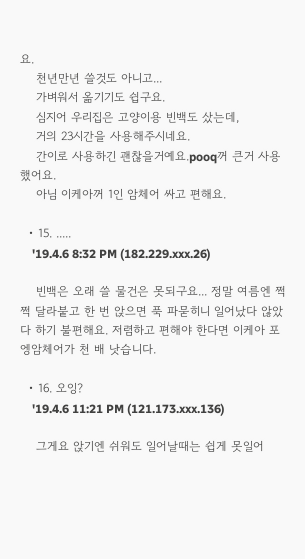요.
    천년만년 쓸것도 아니고...
    가벼워서 옮기기도 쉽구요.
    심지어 우리집은 고양이용 빈백도 샀는데,
    거의 23시간을 사용해주시네요.
    간이로 사용하긴 괜찮을거예요.pooq꺼 큰거 사용했어요.
    아님 이케아꺼 1인 암체어 싸고 편해요.

  • 15. .....
    '19.4.6 8:32 PM (182.229.xxx.26)

    빈백은 오래 쓸 물건은 못되구요... 정말 여름엔 쩍쩍 달라붙고 한 번 앉으면 푹 파묻히니 일어났다 않았다 하기 불편해요. 저렴하고 편해야 한다면 이케아 포엥암체어가 천 배 낫습니다.

  • 16. 오잉?
    '19.4.6 11:21 PM (121.173.xxx.136)

    그게요 앉기엔 쉬워도 일어날때는 쉽게 못일어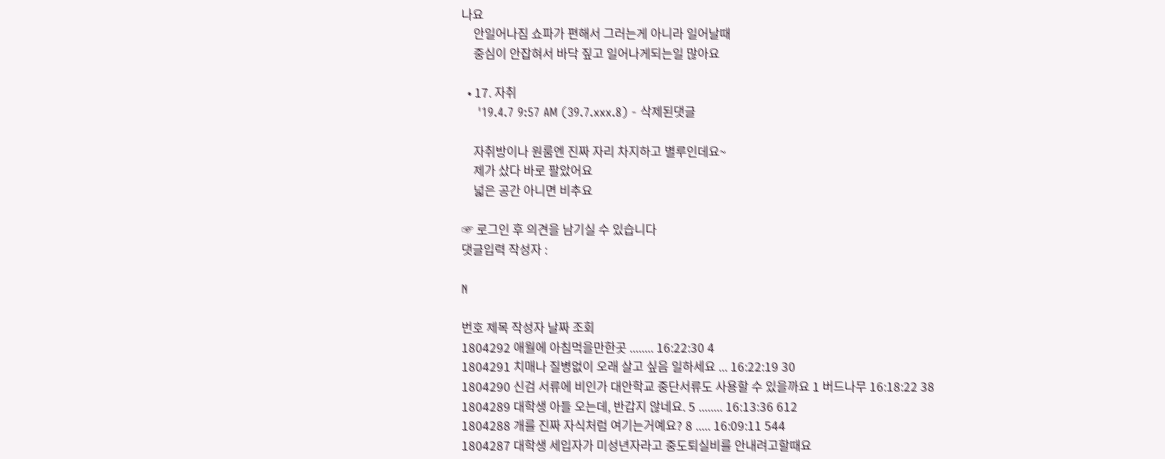나요
    안일어나짐 쇼파가 편해서 그러는게 아니라 일어날때
    중심이 안잡혀서 바닥 짚고 일어나게되는일 많아요

  • 17. 자취
    '19.4.7 9:57 AM (39.7.xxx.8) - 삭제된댓글

    자취방이나 원룸엔 진짜 자리 차지하고 별루인데요~
    제가 샀다 바로 팔았어요
    넓은 공간 아니면 비추요

☞ 로그인 후 의견을 남기실 수 있습니다
댓글입력 작성자 :

N

번호 제목 작성자 날짜 조회
1804292 애월에 아침먹을만한곳 ........ 16:22:30 4
1804291 치매나 질병없이 오래 살고 싶음 일하세요 ... 16:22:19 30
1804290 신검 서류에 비인가 대안학교 중단서류도 사용할 수 있을까요 1 버드나무 16:18:22 38
1804289 대학생 아들 오는데, 반갑지 않네요. 5 ........ 16:13:36 612
1804288 개를 진짜 자식처럼 여기는거예요? 8 ..... 16:09:11 544
1804287 대학생 세입자가 미성년자라고 중도퇴실비를 안내려고할때요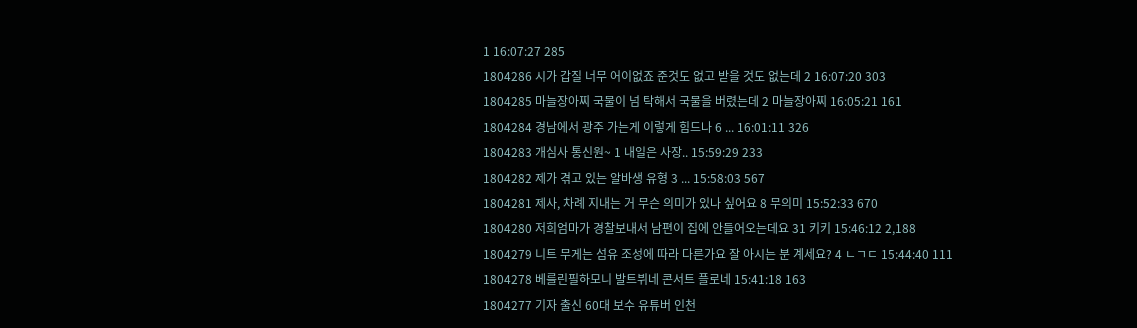1 16:07:27 285
1804286 시가 갑질 너무 어이없죠 준것도 없고 받을 것도 없는데 2 16:07:20 303
1804285 마늘장아찌 국물이 넘 탁해서 국물을 버렸는데 2 마늘장아찌 16:05:21 161
1804284 경남에서 광주 가는게 이렇게 힘드나 6 ... 16:01:11 326
1804283 개심사 통신원~ 1 내일은 사장.. 15:59:29 233
1804282 제가 겪고 있는 알바생 유형 3 ... 15:58:03 567
1804281 제사, 차례 지내는 거 무슨 의미가 있나 싶어요 8 무의미 15:52:33 670
1804280 저희엄마가 경찰보내서 남편이 집에 안들어오는데요 31 키키 15:46:12 2,188
1804279 니트 무게는 섬유 조성에 따라 다른가요 잘 아시는 분 계세요? 4 ㄴㄱㄷ 15:44:40 111
1804278 베를린필하모니 발트뷔네 콘서트 플로네 15:41:18 163
1804277 기자 출신 60대 보수 유튜버 인천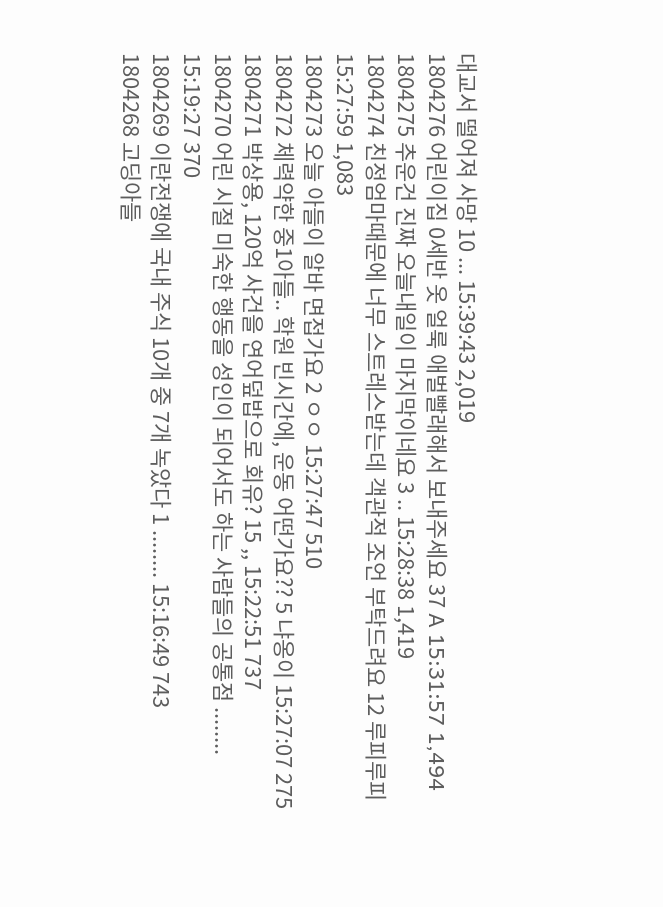대교서 떨어져 사망 10 ... 15:39:43 2,019
1804276 어린이집 0세반 옷 얼룩 애벌빨래해서 보내주세요 37 A 15:31:57 1,494
1804275 추운건 진짜 오늘내일이 마지막이네요 3 .. 15:28:38 1,419
1804274 친정엄마때문에 너무 스트레스받는데 객관적 조언 부탁드려요 12 루피루피 15:27:59 1,083
1804273 오늘 아들이 알바 면접가요 2 ㅇㅇ 15:27:47 510
1804272 체력약한 중1아들.. 학원 빈시간에, 운동 어떤가요?? 5 냐옹이 15:27:07 275
1804271 박상용, 120억 사건을 연어덮밥으로 회유? 15 ,, 15:22:51 737
1804270 어린 시절 미숙한 행동을 성인이 되어서도 하는 사람들의 공통점 ........ 15:19:27 370
1804269 이란전쟁에 국내 주식 10개 중 7개 녹았다 1 ........ 15:16:49 743
1804268 고딩아들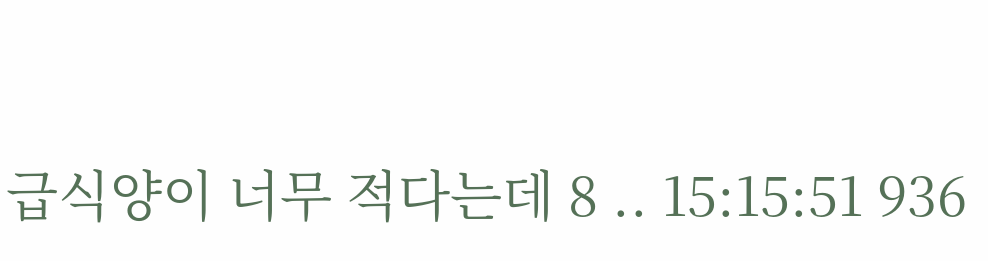급식양이 너무 적다는데 8 .. 15:15:51 936